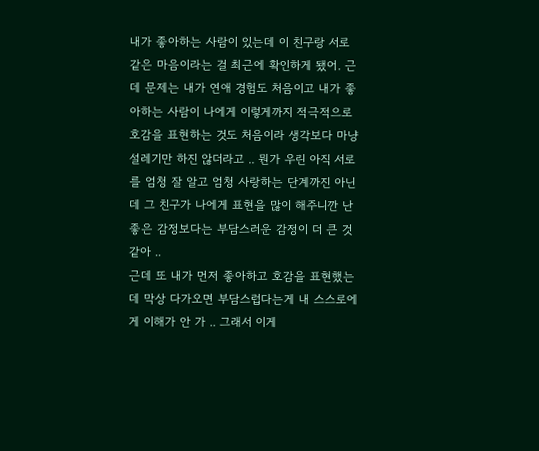내가 좋아하는 사람이 있는데 이 친구랑 서로 같은 마음이라는 걸 최근에 확인하게 됐어. 근데 문제는 내가 연애 경험도 처음이고 내가 좋아하는 사람이 나에게 이렇게까지 적극적으로 호감을 표현하는 것도 처음이라 생각보다 마냥 설레기만 하진 않더라고 .. 뭔가 우린 아직 서로를 엄청 잘 알고 엄청 사랑하는 단계까진 아닌데 그 친구가 나에게 표현을 많이 해주니깐 난 좋은 감정보다는 부담스러운 감정이 더 큰 것 같아 ..
근데 또 내가 먼저 좋아하고 호감을 표현했는데 막상 다가오면 부담스럽다는게 내 스스로에게 이해가 안 가 .. 그래서 이게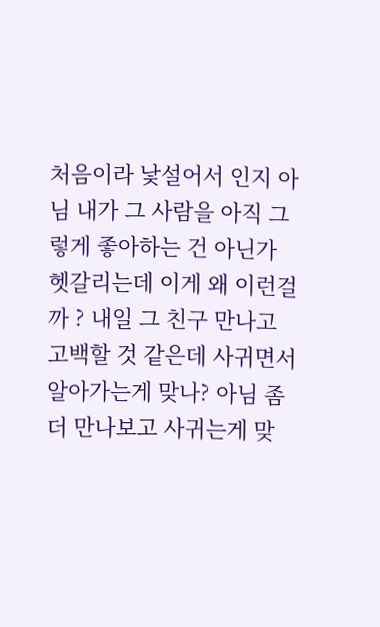처음이라 낯설어서 인지 아님 내가 그 사람을 아직 그렇게 좋아하는 건 아닌가 헷갈리는데 이게 왜 이런걸까 ? 내일 그 친구 만나고 고백할 것 같은데 사귀면서 알아가는게 맞나? 아님 좀 더 만나보고 사귀는게 맞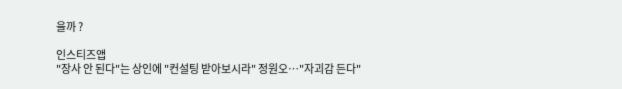을까 ?

인스티즈앱
"장사 안 된다"는 상인에 "컨설팅 받아보시라" 정원오…"자괴감 든다"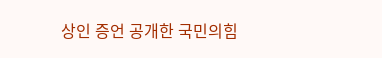상인 증언 공개한 국민의힘